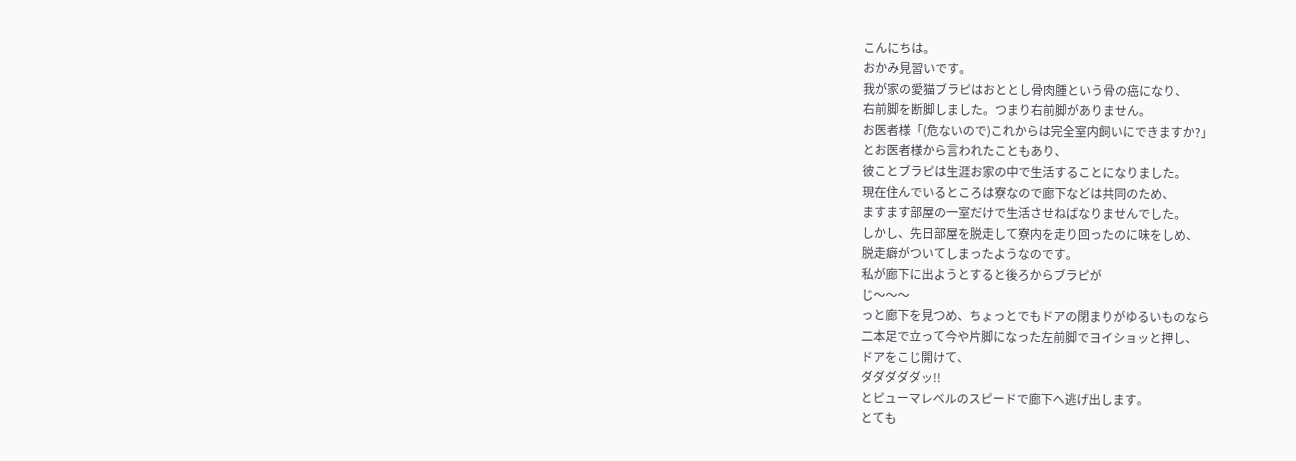こんにちは。
おかみ見習いです。
我が家の愛猫ブラピはおととし骨肉腫という骨の癌になり、
右前脚を断脚しました。つまり右前脚がありません。
お医者様「(危ないので)これからは完全室内飼いにできますか?」
とお医者様から言われたこともあり、
彼ことブラピは生涯お家の中で生活することになりました。
現在住んでいるところは寮なので廊下などは共同のため、
ますます部屋の一室だけで生活させねばなりませんでした。
しかし、先日部屋を脱走して寮内を走り回ったのに味をしめ、
脱走癖がついてしまったようなのです。
私が廊下に出ようとすると後ろからブラピが
じ〜〜〜
っと廊下を見つめ、ちょっとでもドアの閉まりがゆるいものなら
二本足で立って今や片脚になった左前脚でヨイショッと押し、
ドアをこじ開けて、
ダダダダダッ!!
とピューマレベルのスピードで廊下へ逃げ出します。
とても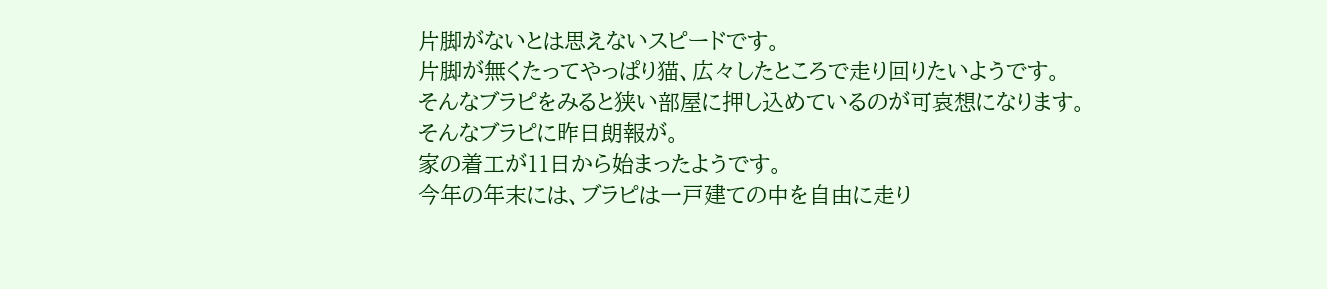片脚がないとは思えないスピードです。
片脚が無くたってやっぱり猫、広々したところで走り回りたいようです。
そんなブラピをみると狭い部屋に押し込めているのが可哀想になります。
そんなブラピに昨日朗報が。
家の着工が11日から始まったようです。
今年の年末には、ブラピは一戸建ての中を自由に走り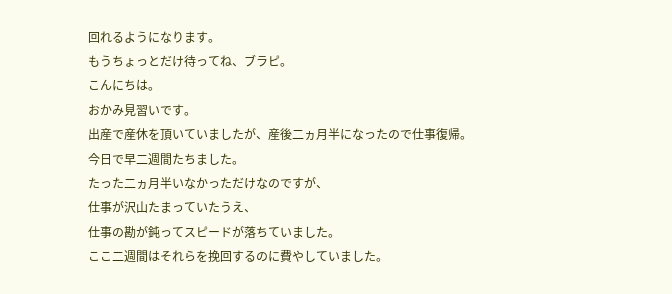回れるようになります。
もうちょっとだけ待ってね、ブラピ。
こんにちは。
おかみ見習いです。
出産で産休を頂いていましたが、産後二ヵ月半になったので仕事復帰。
今日で早二週間たちました。
たった二ヵ月半いなかっただけなのですが、
仕事が沢山たまっていたうえ、
仕事の勘が鈍ってスピードが落ちていました。
ここ二週間はそれらを挽回するのに費やしていました。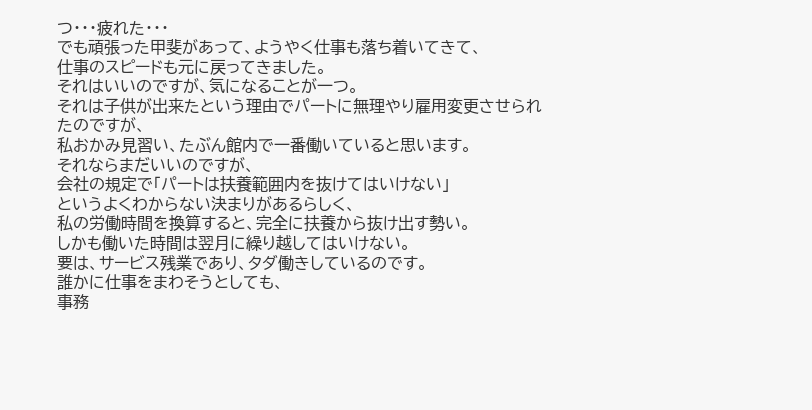つ・・・疲れた・・・
でも頑張った甲斐があって、ようやく仕事も落ち着いてきて、
仕事のスピードも元に戻ってきました。
それはいいのですが、気になることが一つ。
それは子供が出来たという理由でパートに無理やり雇用変更させられたのですが、
私おかみ見習い、たぶん館内で一番働いていると思います。
それならまだいいのですが、
会社の規定で「パートは扶養範囲内を抜けてはいけない」
というよくわからない決まりがあるらしく、
私の労働時間を換算すると、完全に扶養から抜け出す勢い。
しかも働いた時間は翌月に繰り越してはいけない。
要は、サービス残業であり、タダ働きしているのです。
誰かに仕事をまわそうとしても、
事務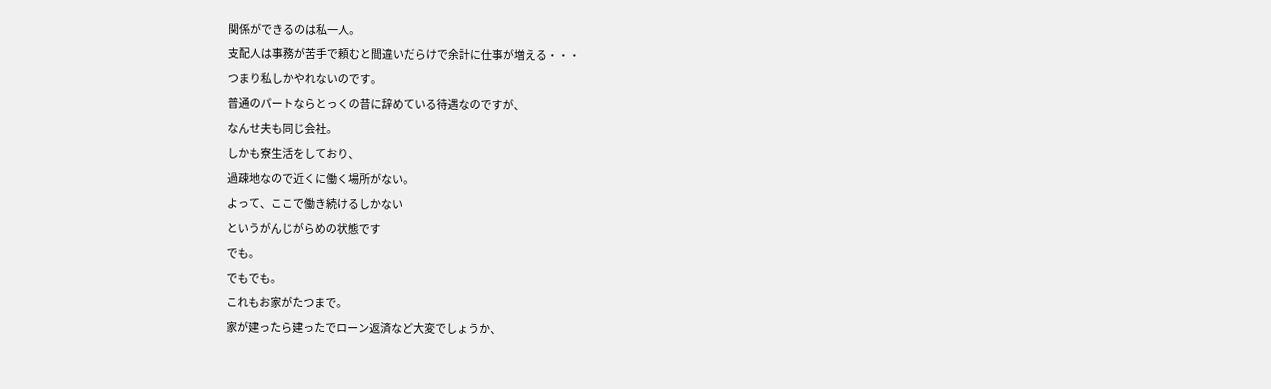関係ができるのは私一人。
支配人は事務が苦手で頼むと間違いだらけで余計に仕事が増える・・・
つまり私しかやれないのです。
普通のパートならとっくの昔に辞めている待遇なのですが、
なんせ夫も同じ会社。
しかも寮生活をしており、
過疎地なので近くに働く場所がない。
よって、ここで働き続けるしかない
というがんじがらめの状態です
でも。
でもでも。
これもお家がたつまで。
家が建ったら建ったでローン返済など大変でしょうか、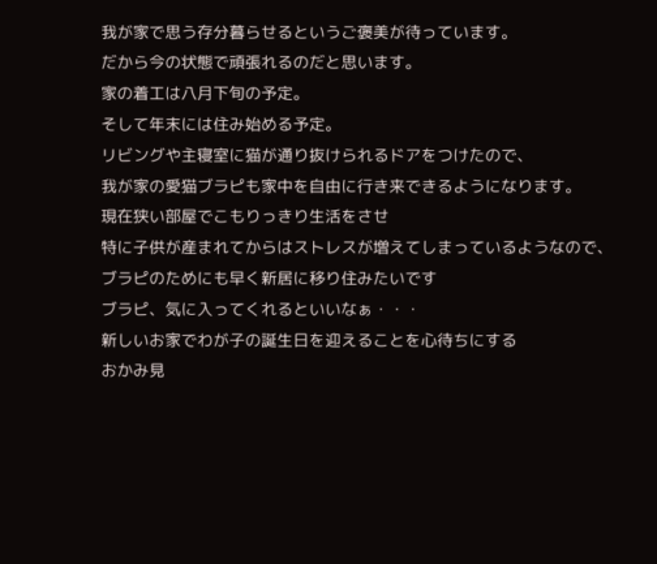我が家で思う存分暮らせるというご褒美が待っています。
だから今の状態で頑張れるのだと思います。
家の着工は八月下旬の予定。
そして年末には住み始める予定。
リビングや主寝室に猫が通り抜けられるドアをつけたので、
我が家の愛猫ブラピも家中を自由に行き来できるようになります。
現在狭い部屋でこもりっきり生活をさせ
特に子供が産まれてからはストレスが増えてしまっているようなので、
ブラピのためにも早く新居に移り住みたいです
ブラピ、気に入ってくれるといいなぁ・・・
新しいお家でわが子の誕生日を迎えることを心待ちにする
おかみ見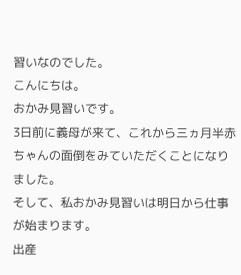習いなのでした。
こんにちは。
おかみ見習いです。
3日前に義母が来て、これから三ヵ月半赤ちゃんの面倒をみていただくことになりました。
そして、私おかみ見習いは明日から仕事が始まります。
出産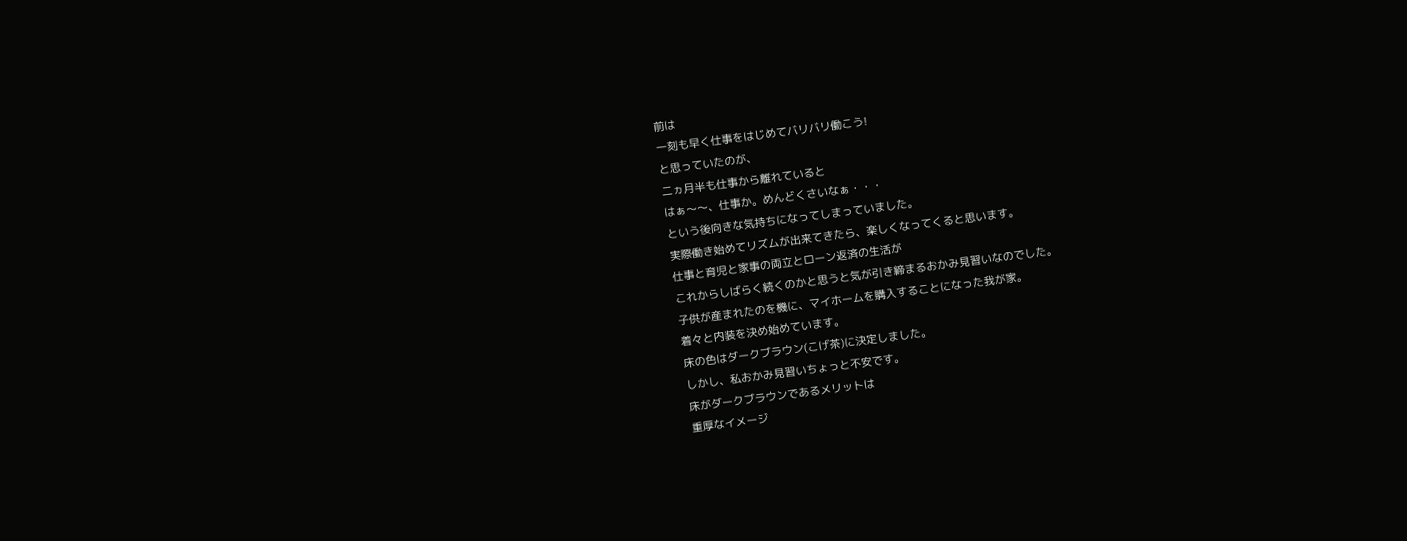前は
一刻も早く仕事をはじめてバリバリ働こう!
と思っていたのが、
二ヵ月半も仕事から離れていると
はぁ〜〜、仕事か。めんどくさいなぁ・・・
という後向きな気持ちになってしまっていました。
実際働き始めてリズムが出来てきたら、楽しくなってくると思います。
仕事と育児と家事の両立とローン返済の生活が
これからしばらく続くのかと思うと気が引き締まるおかみ見習いなのでした。
子供が産まれたのを機に、マイホームを購入することになった我が家。
着々と内装を決め始めています。
床の色はダークブラウン(こげ茶)に決定しました。
しかし、私おかみ見習いちょっと不安です。
床がダークブラウンであるメリットは
重厚なイメージ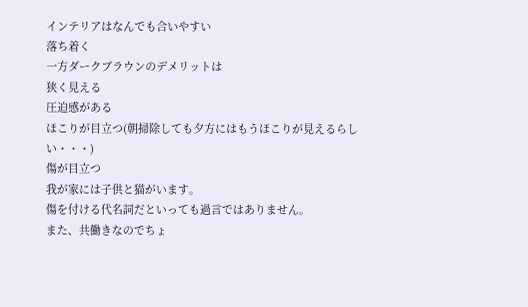インテリアはなんでも合いやすい
落ち着く
一方ダークブラウンのデメリットは
狭く見える
圧迫感がある
ほこりが目立つ(朝掃除しても夕方にはもうほこりが見えるらしい・・・)
傷が目立つ
我が家には子供と猫がいます。
傷を付ける代名詞だといっても過言ではありません。
また、共働きなのでちょ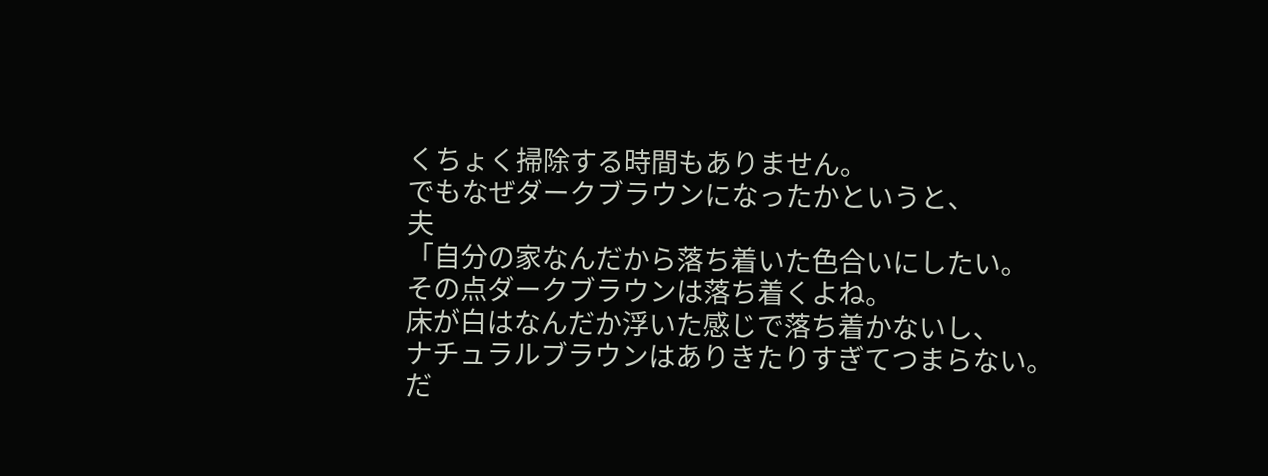くちょく掃除する時間もありません。
でもなぜダークブラウンになったかというと、
夫
「自分の家なんだから落ち着いた色合いにしたい。
その点ダークブラウンは落ち着くよね。
床が白はなんだか浮いた感じで落ち着かないし、
ナチュラルブラウンはありきたりすぎてつまらない。
だ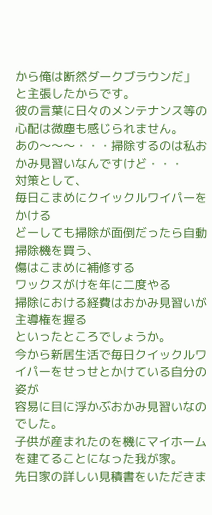から俺は断然ダークブラウンだ」
と主張したからです。
彼の言葉に日々のメンテナンス等の心配は微塵も感じられません。
あの〜〜〜・・・掃除するのは私おかみ見習いなんですけど・・・
対策として、
毎日こまめにクイックルワイパーをかける
どーしても掃除が面倒だったら自動掃除機を買う、
傷はこまめに補修する
ワックスがけを年に二度やる
掃除における経費はおかみ見習いが主導権を握る
といったところでしょうか。
今から新居生活で毎日クイックルワイパーをせっせとかけている自分の姿が
容易に目に浮かぶおかみ見習いなのでした。
子供が産まれたのを機にマイホームを建てることになった我が家。
先日家の詳しい見積書をいただきま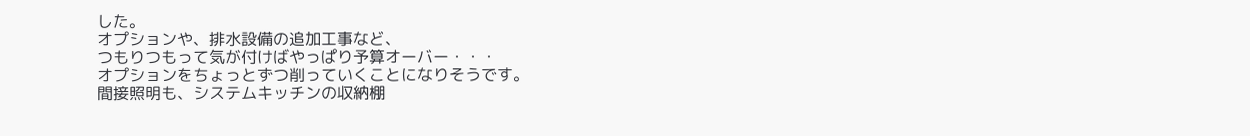した。
オプションや、排水設備の追加工事など、
つもりつもって気が付けばやっぱり予算オーバー・・・
オプションをちょっとずつ削っていくことになりそうです。
間接照明も、システムキッチンの収納棚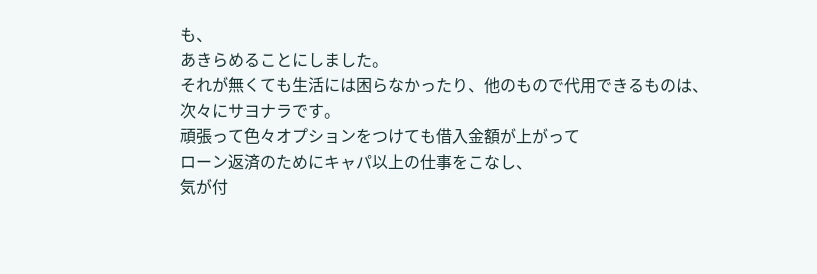も、
あきらめることにしました。
それが無くても生活には困らなかったり、他のもので代用できるものは、
次々にサヨナラです。
頑張って色々オプションをつけても借入金額が上がって
ローン返済のためにキャパ以上の仕事をこなし、
気が付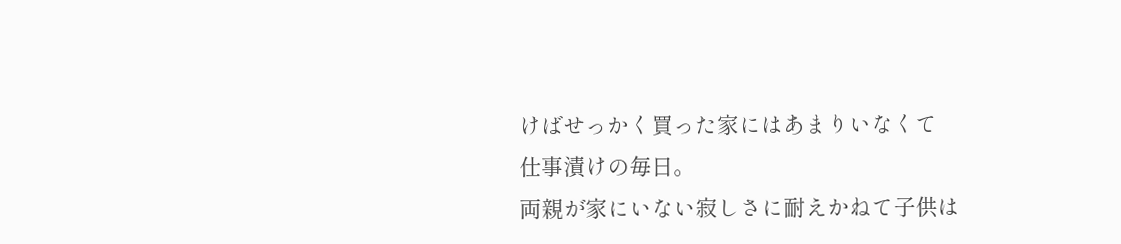けばせっかく買った家にはあまりいなくて
仕事漬けの毎日。
両親が家にいない寂しさに耐えかねて子供は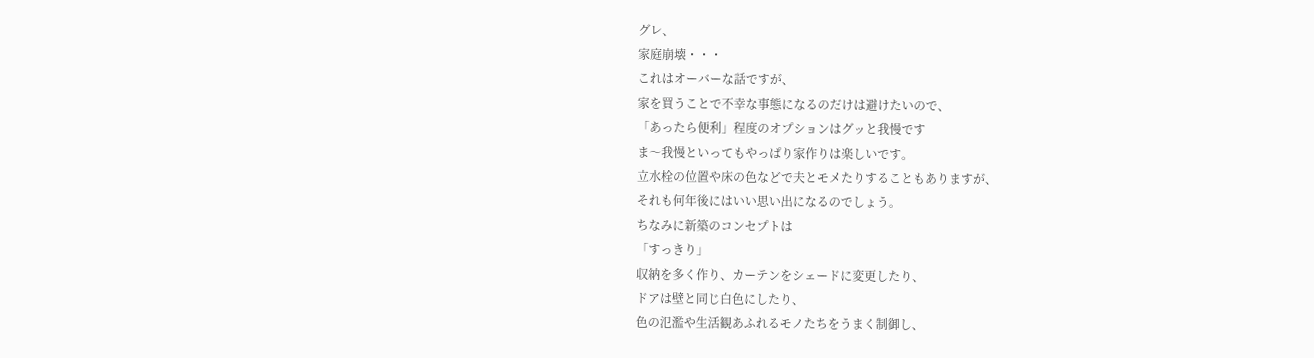グレ、
家庭崩壊・・・
これはオーバーな話ですが、
家を買うことで不幸な事態になるのだけは避けたいので、
「あったら便利」程度のオプションはグッと我慢です
ま〜我慢といってもやっぱり家作りは楽しいです。
立水栓の位置や床の色などで夫とモメたりすることもありますが、
それも何年後にはいい思い出になるのでしょう。
ちなみに新築のコンセプトは
「すっきり」
収納を多く作り、カーテンをシェードに変更したり、
ドアは壁と同じ白色にしたり、
色の氾濫や生活観あふれるモノたちをうまく制御し、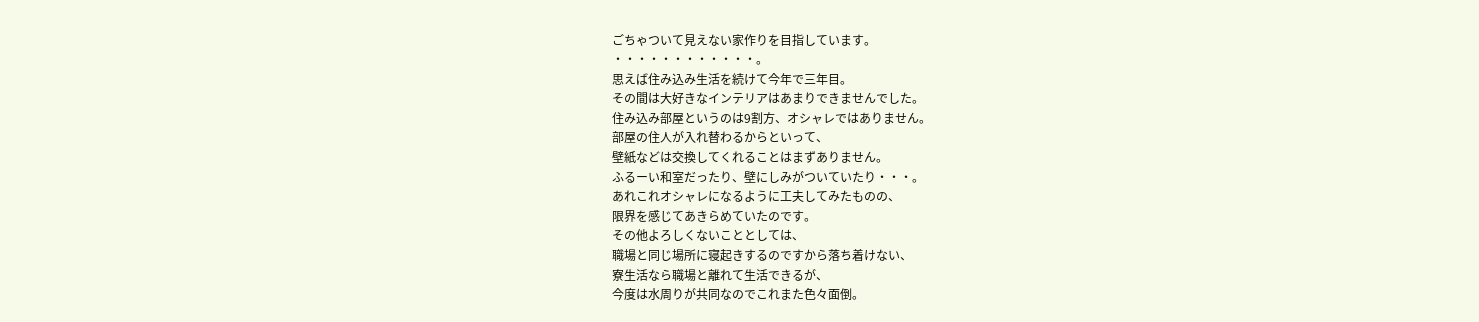ごちゃついて見えない家作りを目指しています。
・・・・・・・・・・・・。
思えば住み込み生活を続けて今年で三年目。
その間は大好きなインテリアはあまりできませんでした。
住み込み部屋というのは9割方、オシャレではありません。
部屋の住人が入れ替わるからといって、
壁紙などは交換してくれることはまずありません。
ふるーい和室だったり、壁にしみがついていたり・・・。
あれこれオシャレになるように工夫してみたものの、
限界を感じてあきらめていたのです。
その他よろしくないこととしては、
職場と同じ場所に寝起きするのですから落ち着けない、
寮生活なら職場と離れて生活できるが、
今度は水周りが共同なのでこれまた色々面倒。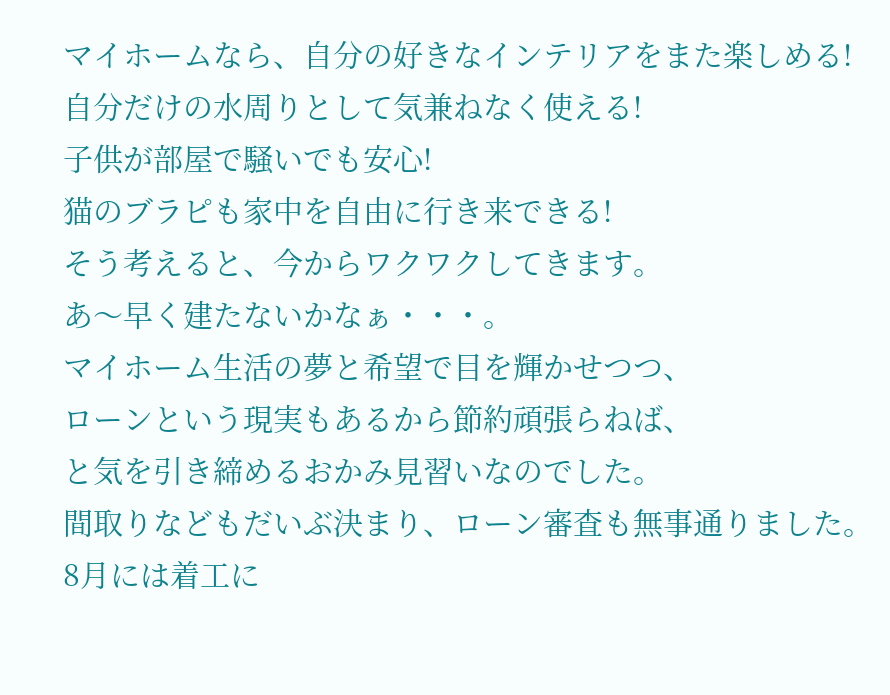マイホームなら、自分の好きなインテリアをまた楽しめる!
自分だけの水周りとして気兼ねなく使える!
子供が部屋で騒いでも安心!
猫のブラピも家中を自由に行き来できる!
そう考えると、今からワクワクしてきます。
あ〜早く建たないかなぁ・・・。
マイホーム生活の夢と希望で目を輝かせつつ、
ローンという現実もあるから節約頑張らねば、
と気を引き締めるおかみ見習いなのでした。
間取りなどもだいぶ決まり、ローン審査も無事通りました。
8月には着工に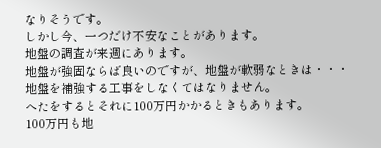なりそうです。
しかし今、一つだけ不安なことがあります。
地盤の調査が来週にあります。
地盤が強固ならば良いのですが、地盤が軟弱なときは・・・
地盤を補強する工事をしなくてはなりません。
へたをするとそれに100万円かかるときもあります。
100万円も地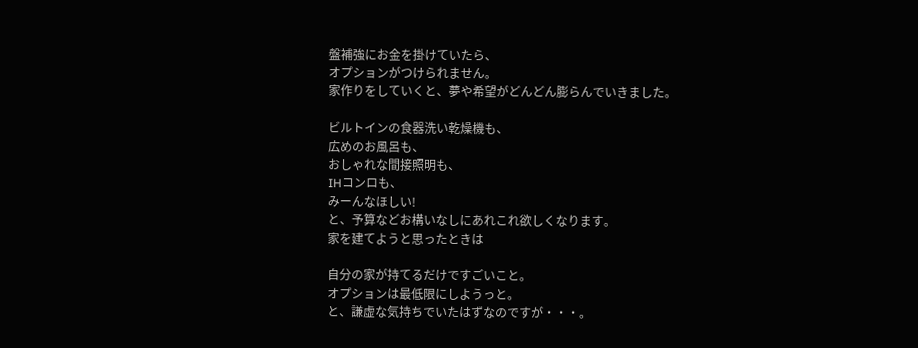盤補強にお金を掛けていたら、
オプションがつけられません。
家作りをしていくと、夢や希望がどんどん膨らんでいきました。

ビルトインの食器洗い乾燥機も、
広めのお風呂も、
おしゃれな間接照明も、
IHコンロも、
みーんなほしい!
と、予算などお構いなしにあれこれ欲しくなります。
家を建てようと思ったときは

自分の家が持てるだけですごいこと。
オプションは最低限にしようっと。
と、謙虚な気持ちでいたはずなのですが・・・。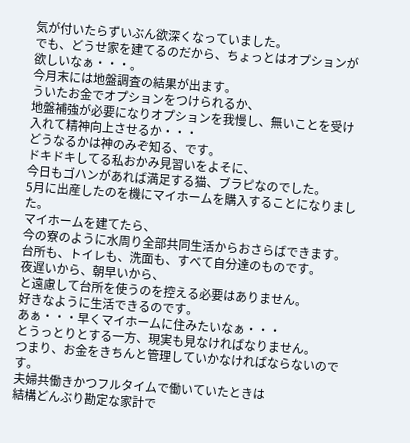気が付いたらずいぶん欲深くなっていました。
でも、どうせ家を建てるのだから、ちょっとはオプションが欲しいなぁ・・・。
今月末には地盤調査の結果が出ます。
ういたお金でオプションをつけられるか、
地盤補強が必要になりオプションを我慢し、無いことを受け入れて精神向上させるか・・・
どうなるかは神のみぞ知る、です。
ドキドキしてる私おかみ見習いをよそに、
今日もゴハンがあれば満足する猫、ブラピなのでした。
5月に出産したのを機にマイホームを購入することになりました。
マイホームを建てたら、
今の寮のように水周り全部共同生活からおさらばできます。
台所も、トイレも、洗面も、すべて自分達のものです。
夜遅いから、朝早いから、
と遠慮して台所を使うのを控える必要はありません。
好きなように生活できるのです。
あぁ・・・早くマイホームに住みたいなぁ・・・
とうっとりとする一方、現実も見なければなりません。
つまり、お金をきちんと管理していかなければならないのです。
夫婦共働きかつフルタイムで働いていたときは
結構どんぶり勘定な家計で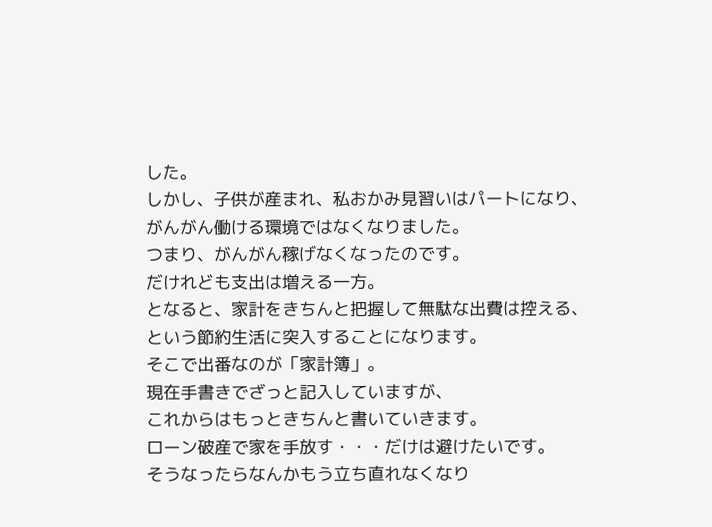した。
しかし、子供が産まれ、私おかみ見習いはパートになり、
がんがん働ける環境ではなくなりました。
つまり、がんがん稼げなくなったのです。
だけれども支出は増える一方。
となると、家計をきちんと把握して無駄な出費は控える、
という節約生活に突入することになります。
そこで出番なのが「家計簿」。
現在手書きでざっと記入していますが、
これからはもっときちんと書いていきます。
ローン破産で家を手放す・・・だけは避けたいです。
そうなったらなんかもう立ち直れなくなり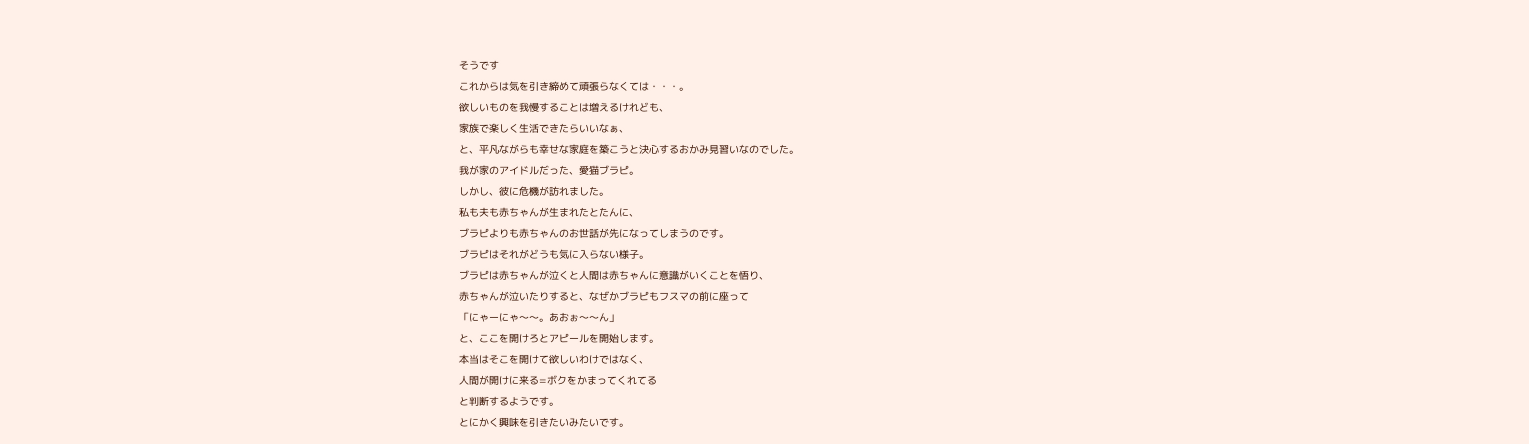そうです
これからは気を引き締めて頑張らなくては・・・。
欲しいものを我慢することは増えるけれども、
家族で楽しく生活できたらいいなぁ、
と、平凡ながらも幸せな家庭を築こうと決心するおかみ見習いなのでした。
我が家のアイドルだった、愛猫ブラピ。
しかし、彼に危機が訪れました。
私も夫も赤ちゃんが生まれたとたんに、
ブラピよりも赤ちゃんのお世話が先になってしまうのです。
ブラピはそれがどうも気に入らない様子。
ブラピは赤ちゃんが泣くと人間は赤ちゃんに意識がいくことを悟り、
赤ちゃんが泣いたりすると、なぜかブラピもフスマの前に座って
「にゃーにゃ〜〜。あおぉ〜〜ん」
と、ここを開けろとアピールを開始します。
本当はそこを開けて欲しいわけではなく、
人間が開けに来る=ボクをかまってくれてる
と判断するようです。
とにかく興味を引きたいみたいです。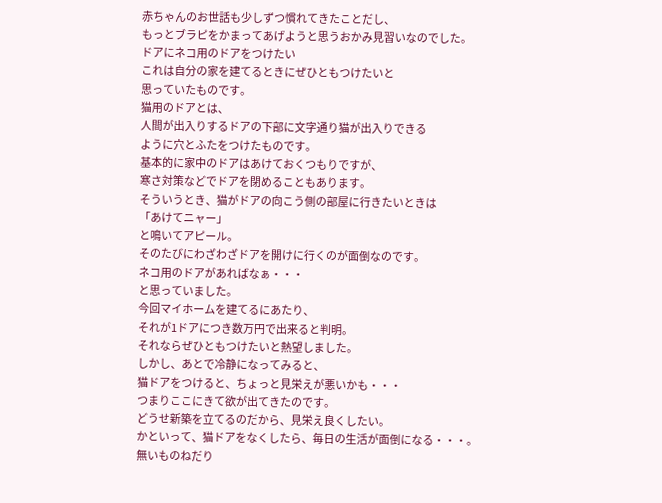赤ちゃんのお世話も少しずつ慣れてきたことだし、
もっとブラピをかまってあげようと思うおかみ見習いなのでした。
ドアにネコ用のドアをつけたい
これは自分の家を建てるときにぜひともつけたいと
思っていたものです。
猫用のドアとは、
人間が出入りするドアの下部に文字通り猫が出入りできる
ように穴とふたをつけたものです。
基本的に家中のドアはあけておくつもりですが、
寒さ対策などでドアを閉めることもあります。
そういうとき、猫がドアの向こう側の部屋に行きたいときは
「あけてニャー」
と鳴いてアピール。
そのたびにわざわざドアを開けに行くのが面倒なのです。
ネコ用のドアがあればなぁ・・・
と思っていました。
今回マイホームを建てるにあたり、
それが1ドアにつき数万円で出来ると判明。
それならぜひともつけたいと熱望しました。
しかし、あとで冷静になってみると、
猫ドアをつけると、ちょっと見栄えが悪いかも・・・
つまりここにきて欲が出てきたのです。
どうせ新築を立てるのだから、見栄え良くしたい。
かといって、猫ドアをなくしたら、毎日の生活が面倒になる・・・。
無いものねだり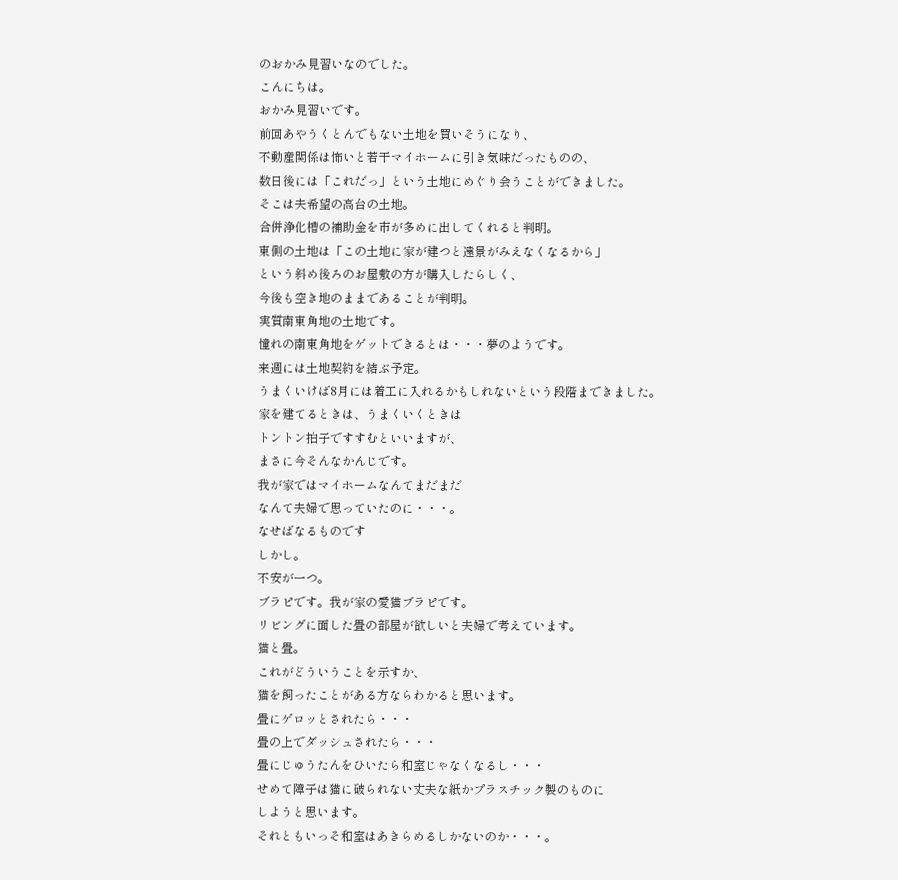のおかみ見習いなのでした。
こんにちは。
おかみ見習いです。
前回あやうくとんでもない土地を買いそうになり、
不動産関係は怖いと若干マイホームに引き気味だったものの、
数日後には「これだっ」という土地にめぐり会うことができました。
そこは夫希望の高台の土地。
合併浄化槽の補助金を市が多めに出してくれると判明。
東側の土地は「この土地に家が建つと遠景がみえなくなるから」
という斜め後ろのお屋敷の方が購入したらしく、
今後も空き地のままであることが判明。
実質南東角地の土地です。
憧れの南東角地をゲットできるとは・・・夢のようです。
来週には土地契約を結ぶ予定。
うまくいけば8月には着工に入れるかもしれないという段階まできました。
家を建てるときは、うまくいくときは
トントン拍子ですすむといいますが、
まさに今そんなかんじです。
我が家ではマイホームなんてまだまだ
なんて夫婦で思っていたのに・・・。
なせばなるものです
しかし。
不安が一つ。
ブラピです。我が家の愛猫ブラピです。
リビングに面した畳の部屋が欲しいと夫婦で考えています。
猫と畳。
これがどういうことを示すか、
猫を飼ったことがある方ならわかると思います。
畳にゲロッとされたら・・・
畳の上でダッシュされたら・・・
畳にじゅうたんをひいたら和室じゃなくなるし・・・
せめて障子は猫に破られない丈夫な紙かプラスチック製のものに
しようと思います。
それともいっそ和室はあきらめるしかないのか・・・。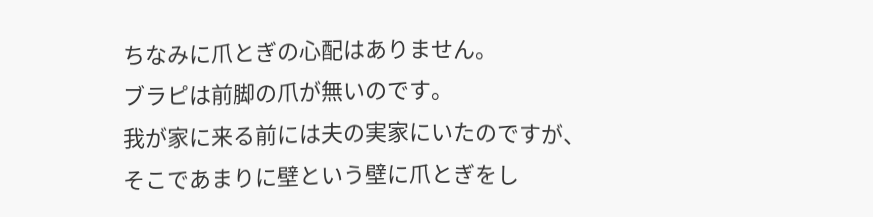ちなみに爪とぎの心配はありません。
ブラピは前脚の爪が無いのです。
我が家に来る前には夫の実家にいたのですが、
そこであまりに壁という壁に爪とぎをし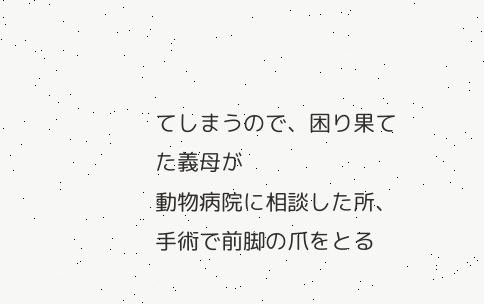てしまうので、困り果てた義母が
動物病院に相談した所、
手術で前脚の爪をとる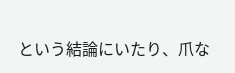という結論にいたり、爪な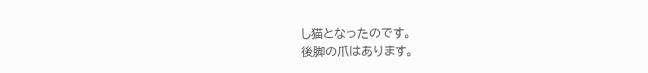し猫となったのです。
後脚の爪はあります。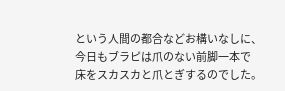という人間の都合などお構いなしに、
今日もブラピは爪のない前脚一本で
床をスカスカと爪とぎするのでした。